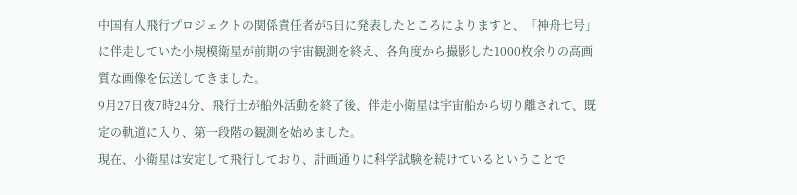中国有人飛行プロジェクトの関係責任者が5日に発表したところによりますと、「神舟七号」に伴走していた小規模衛星が前期の宇宙観測を終え、各角度から撮影した1000枚余りの高画質な画像を伝送してきました。
9月27日夜7時24分、飛行士が船外活動を終了後、伴走小衛星は宇宙船から切り離されて、既定の軌道に入り、第一段階の観測を始めました。
現在、小衛星は安定して飛行しており、計画通りに科学試験を続けているということで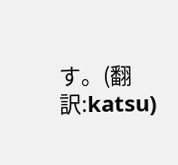す。(翻訳:katsu)